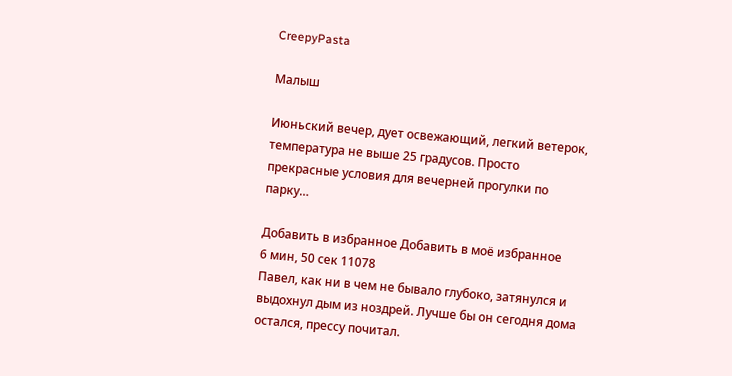CreepyPasta

Малыш

Июньский вечер, дует освежающий, легкий ветерок, температура не выше 25 градусов. Просто прекрасные условия для вечерней прогулки по парку…

Добавить в избранное Добавить в моё избранное
6 мин, 50 сек 11078
Павел, как ни в чем не бывало глубоко, затянулся и выдохнул дым из ноздрей. Лучше бы он сегодня дома остался, прессу почитал.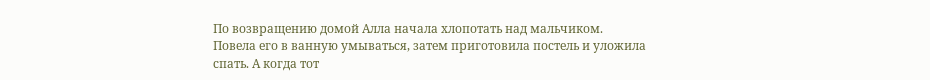По возвращению домой Алла начала хлопотать над мальчиком. Повела его в ванную умываться, затем приготовила постель и уложила спать. А когда тот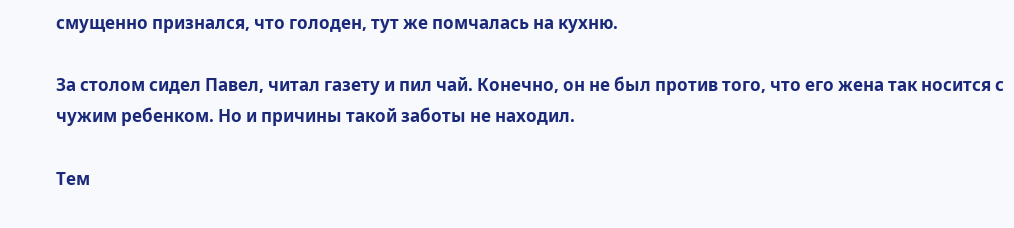смущенно признался, что голоден, тут же помчалась на кухню.

За столом сидел Павел, читал газету и пил чай. Конечно, он не был против того, что его жена так носится с чужим ребенком. Но и причины такой заботы не находил.

Тем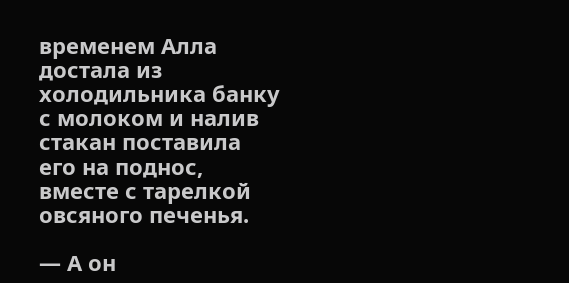временем Алла достала из холодильника банку с молоком и налив стакан поставила его на поднос, вместе с тарелкой овсяного печенья.

— А он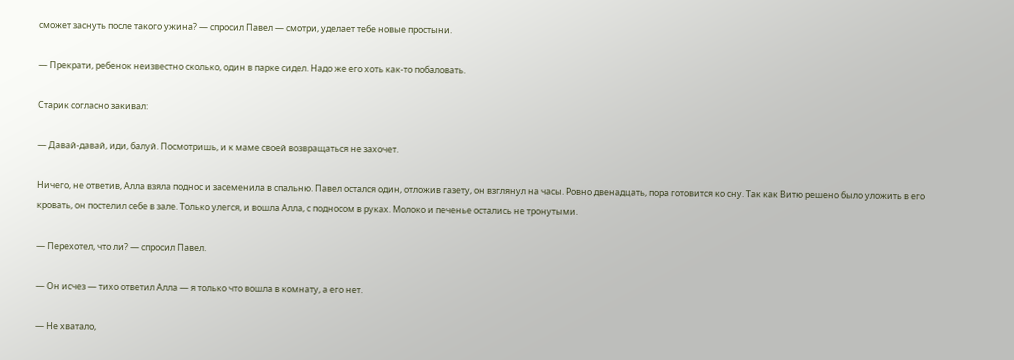сможет заснуть после такого ужина? — спросил Павел — смотри, уделает тебе новые простыни.

— Прекрати, ребенок неизвестно сколько, один в парке сидел. Надо же его хоть как-то побаловать.

Старик согласно закивал:

— Давай-давай, иди, балуй. Посмотришь, и к маме своей возвращаться не захочет.

Ничего, не ответив, Алла взяла поднос и засеменила в спальню. Павел остался один, отложив газету, он взглянул на часы. Ровно двенадцать, пора готовится ко сну. Так как Витю решено было уложить в его кровать, он постелил себе в зале. Только улегся, и вошла Алла, с подносом в руках. Молоко и печенье остались не тронутыми.

— Перехотел, что ли? — спросил Павел.

— Он исчез — тихо ответил Алла — я только что вошла в комнату, а его нет.

— Не хватало,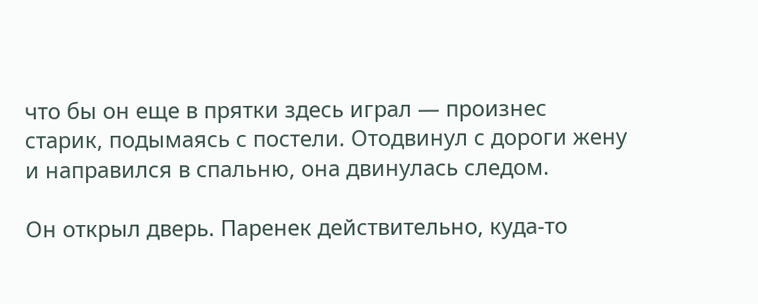что бы он еще в прятки здесь играл — произнес старик, подымаясь с постели. Отодвинул с дороги жену и направился в спальню, она двинулась следом.

Он открыл дверь. Паренек действительно, куда-то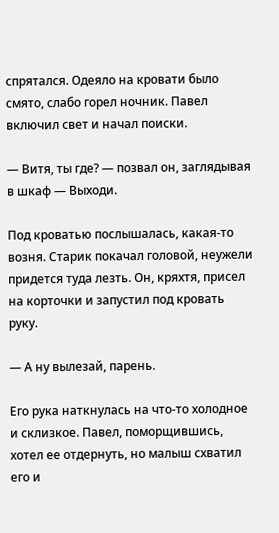спрятался. Одеяло на кровати было смято, слабо горел ночник. Павел включил свет и начал поиски.

— Витя, ты где? — позвал он, заглядывая в шкаф — Выходи.

Под кроватью послышалась, какая-то возня. Старик покачал головой, неужели придется туда лезть. Он, кряхтя, присел на корточки и запустил под кровать руку.

— А ну вылезай, парень.

Его рука наткнулась на что-то холодное и склизкое. Павел, поморщившись, хотел ее отдернуть, но малыш схватил его и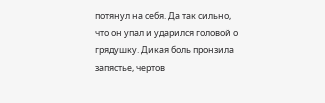потянул на себя. Да так сильно, что он упал и ударился головой о грядушку. Дикая боль пронзила запястье, чертов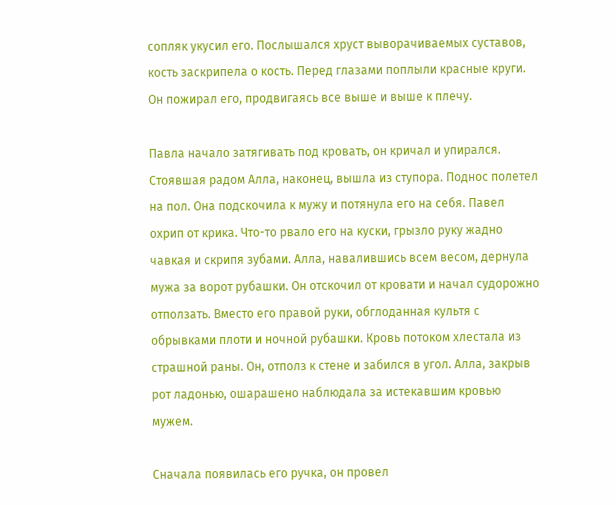сопляк укусил его. Послышался хруст выворачиваемых суставов, кость заскрипела о кость. Перед глазами поплыли красные круги. Он пожирал его, продвигаясь все выше и выше к плечу.

Павла начало затягивать под кровать, он кричал и упирался. Стоявшая радом Алла, наконец, вышла из ступора. Поднос полетел на пол. Она подскочила к мужу и потянула его на себя. Павел охрип от крика. Что-то рвало его на куски, грызло руку жадно чавкая и скрипя зубами. Алла, навалившись всем весом, дернула мужа за ворот рубашки. Он отскочил от кровати и начал судорожно отползать. Вместо его правой руки, обглоданная культя с обрывками плоти и ночной рубашки. Кровь потоком хлестала из страшной раны. Он, отполз к стене и забился в угол. Алла, закрыв рот ладонью, ошарашено наблюдала за истекавшим кровью мужем.

Сначала появилась его ручка, он провел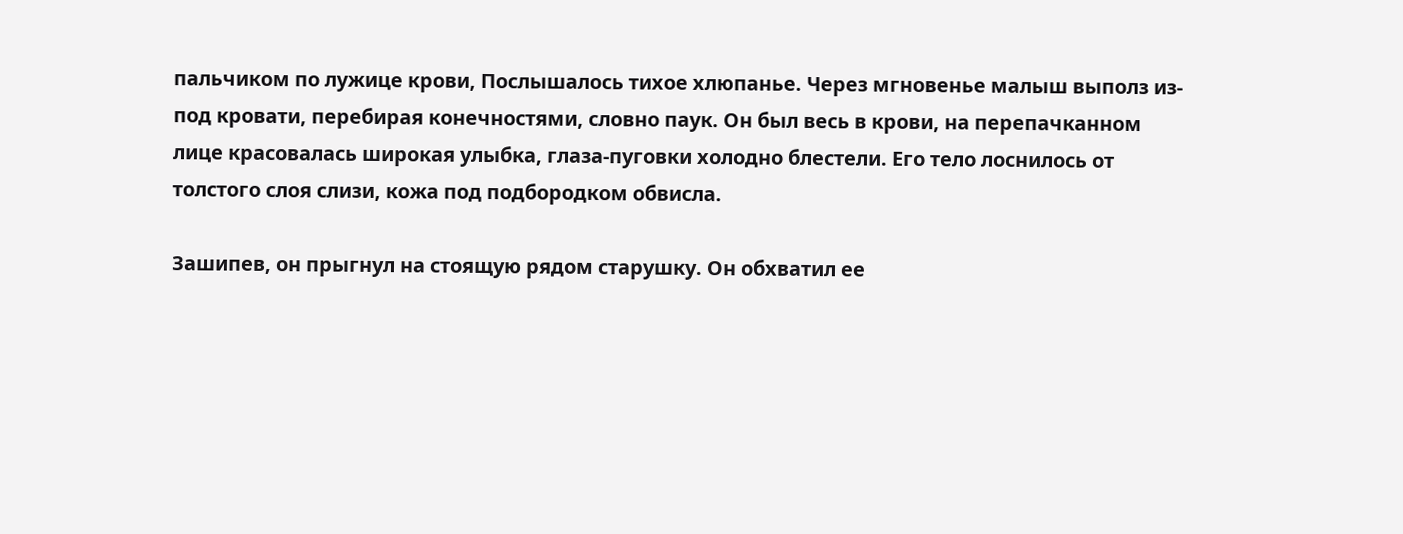пальчиком по лужице крови, Послышалось тихое хлюпанье. Через мгновенье малыш выполз из-под кровати, перебирая конечностями, словно паук. Он был весь в крови, на перепачканном лице красовалась широкая улыбка, глаза-пуговки холодно блестели. Его тело лоснилось от толстого слоя слизи, кожа под подбородком обвисла.

Зашипев, он прыгнул на стоящую рядом старушку. Он обхватил ее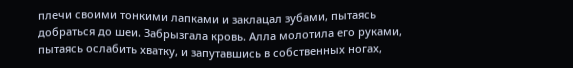плечи своими тонкими лапками и заклацал зубами, пытаясь добраться до шеи. Забрызгала кровь. Алла молотила его руками, пытаясь ослабить хватку, и запутавшись в собственных ногах,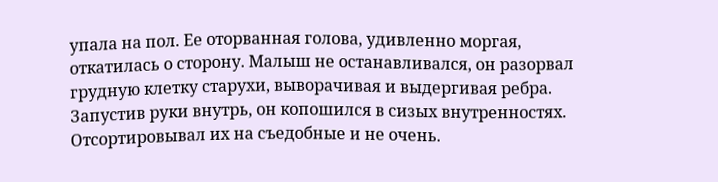упала на пол. Ее оторванная голова, удивленно моргая, откатилась о сторону. Малыш не останавливался, он разорвал грудную клетку старухи, выворачивая и выдергивая ребра. Запустив руки внутрь, он копошился в сизых внутренностях. Отсортировывал их на съедобные и не очень.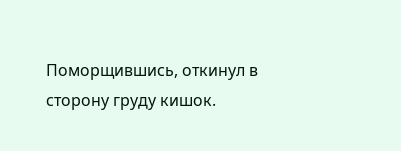Поморщившись, откинул в сторону груду кишок.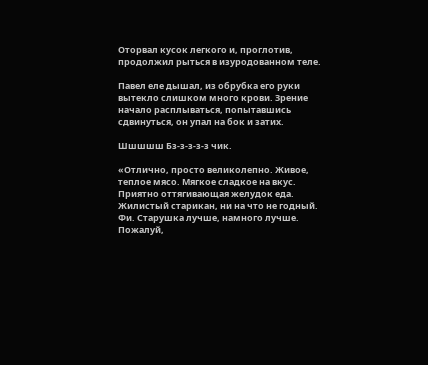Оторвал кусок легкого и, проглотив, продолжил рыться в изуродованном теле.

Павел еле дышал, из обрубка его руки вытекло слишком много крови. Зрение начало расплываться, попытавшись сдвинуться, он упал на бок и затих.

Шшшшш Бз-з-з-з-з чик.

«Отлично, просто великолепно. Живое, теплое мясо. Мягкое сладкое на вкус. Приятно оттягивающая желудок еда. Жилистый старикан, ни на что не годный. Фи. Старушка лучше, намного лучше. Пожалуй,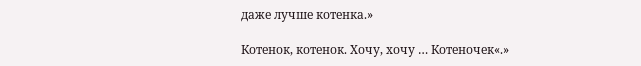даже лучше котенка.»

Котенок, котенок. Хочу, хочу … Котеночек«.»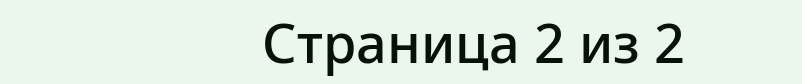Страница 2 из 2